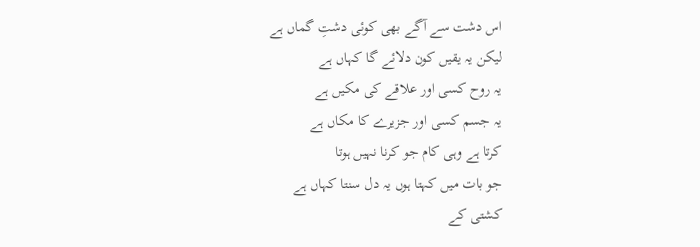اس دشت سے آگے بھی کوئی دشتِ گماں ہے
لیکن یہ یقیں کون دلائے گا کہاں ہے
یہ روح کسی اور علاقے کی مکیں ہے
یہ جسم کسی اور جزیرے کا مکاں ہے
کرتا ہے وہی کام جو کرنا نہیں ہوتا
جو بات میں کہتا ہوں یہ دل سنتا کہاں ہے
کشتی کے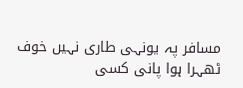مسافر پہ یونہی طاری نہیں خوف
ٹھہرا ہوا پانی کسی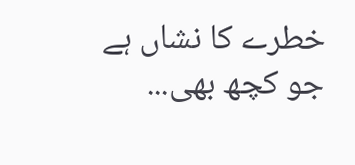خطرے کا نشاں ہے
جو کچھ بھی...